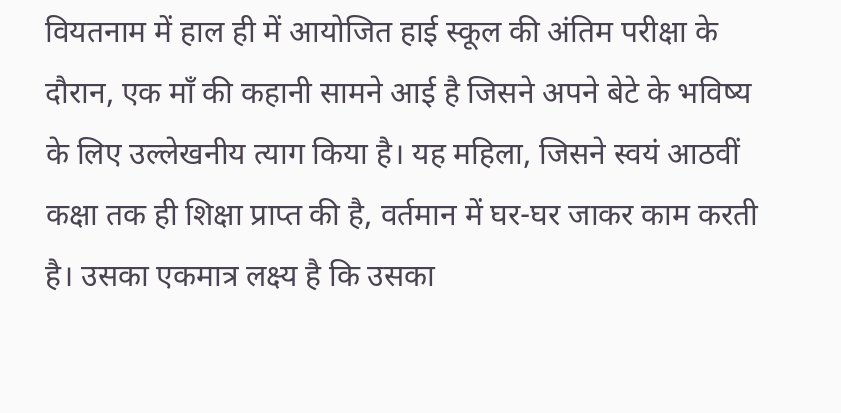वियतनाम में हाल ही में आयोजित हाई स्कूल की अंतिम परीक्षा के दौरान, एक माँ की कहानी सामने आई है जिसने अपने बेटे के भविष्य के लिए उल्लेखनीय त्याग किया है। यह महिला, जिसने स्वयं आठवीं कक्षा तक ही शिक्षा प्राप्त की है, वर्तमान में घर-घर जाकर काम करती है। उसका एकमात्र लक्ष्य है कि उसका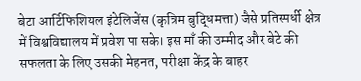बेटा आर्टिफिशियल इंटेलिजेंस (कृत्रिम बुद्धिमत्ता) जैसे प्रतिस्पर्धी क्षेत्र में विश्वविद्यालय में प्रवेश पा सके। इस माँ की उम्मीद और बेटे की सफलता के लिए उसकी मेहनत, परीक्षा केंद्र के बाहर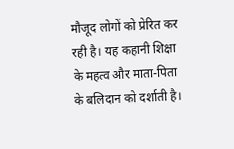मौजूद लोगों को प्रेरित कर रही है। यह कहानी शिक्षा के महत्व और माता-पिता के बलिदान को दर्शाती है।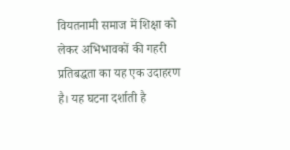वियतनामी समाज में शिक्षा को लेकर अभिभावकों की गहरी प्रतिबद्धता का यह एक उदाहरण है। यह घटना दर्शाती है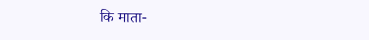कि माता-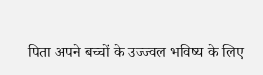पिता अपने बच्चों के उज्ज्वल भविष्य के लिए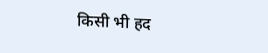किसी भी हद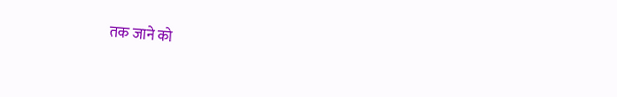तक जाने को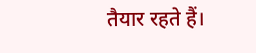तैयार रहते हैं।